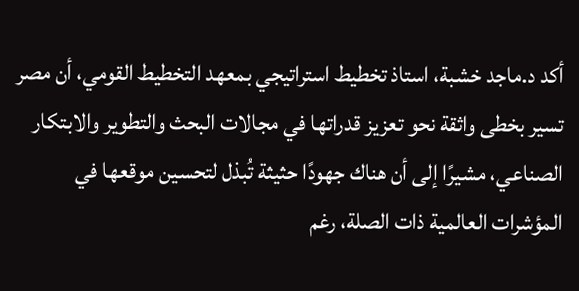أكد د.ماجد خشبة، استاذ تخطيط استراتيجي بمعهد التخطيط القومي، أن مصر تسير بخطى واثقة نحو تعزيز قدراتها في مجالات البحث والتطوير والابتكار الصناعي، مشيرًا إلى أن هناك جهودًا حثيثة تُبذل لتحسين موقعها في المؤشرات العالمية ذات الصلة، رغم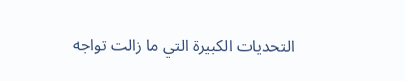التحديات الكبيرة التي ما زالت تواجه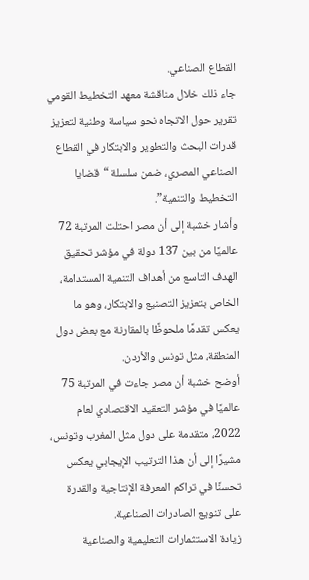القطاع الصناعي.
جاء ذلك خلال مناقشة معهد التخطيط القومي تقرير حول الاتجاه نحو سياسة وطنية لتعزيز قدرات البحث والتطوير والابتكار في القطاع الصناعي المصري، ضمن سلسلة “قضايا التخطيط والتنمية”.
وأشار خشبة إلى أن مصر احتلت المرتبة 72 عالميًا من بين 137 دولة في مؤشر تحقيق الهدف التاسع من أهداف التنمية المستدامة، الخاص بتعزيز التصنيع والابتكار، وهو ما يعكس تقدمًا ملحوظًا بالمقارنة مع بعض دول المنطقة، مثل تونس والأردن.
أوضح خشبة أن مصر جاءت في المرتبة 75 عالميًا في مؤشر التعقيد الاقتصادي لعام 2022، متقدمة على دول مثل المغرب وتونس، مشيرًا إلى أن هذا الترتيب الإيجابي يعكس تحسنًا في تراكم المعرفة الإنتاجية والقدرة على تنويع الصادرات الصناعية.
زيادة الاستثمارات التعليمية والصناعية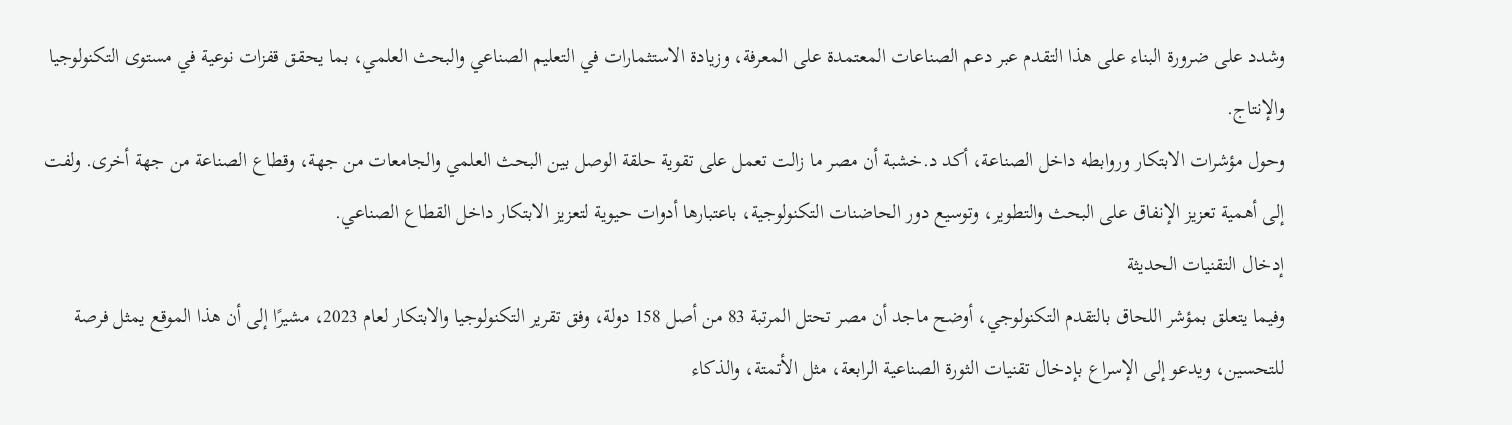وشدد على ضرورة البناء على هذا التقدم عبر دعم الصناعات المعتمدة على المعرفة، وزيادة الاستثمارات في التعليم الصناعي والبحث العلمي، بما يحقق قفزات نوعية في مستوى التكنولوجيا والإنتاج.
وحول مؤشرات الابتكار وروابطه داخل الصناعة، أكد د.خشبة أن مصر ما زالت تعمل على تقوية حلقة الوصل بين البحث العلمي والجامعات من جهة، وقطاع الصناعة من جهة أخرى. ولفت إلى أهمية تعزيز الإنفاق على البحث والتطوير، وتوسيع دور الحاضنات التكنولوجية، باعتبارها أدوات حيوية لتعزيز الابتكار داخل القطاع الصناعي.
إدخال التقنيات الحديثة
وفيما يتعلق بمؤشر اللحاق بالتقدم التكنولوجي، أوضح ماجد أن مصر تحتل المرتبة 83 من أصل 158 دولة، وفق تقرير التكنولوجيا والابتكار لعام 2023، مشيرًا إلى أن هذا الموقع يمثل فرصة للتحسين، ويدعو إلى الإسراع بإدخال تقنيات الثورة الصناعية الرابعة، مثل الأتمتة، والذكاء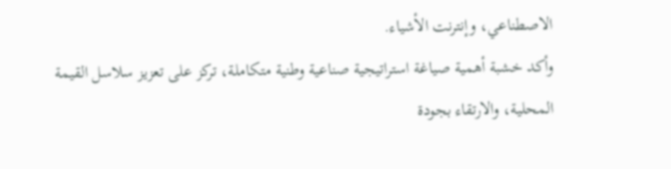الاصطناعي، وإنترنت الأشياء.
وأكد خشبة أهمية صياغة استراتيجية صناعية وطنية متكاملة، تركز على تعزيز سلاسل القيمة المحلية، والارتقاء بجودة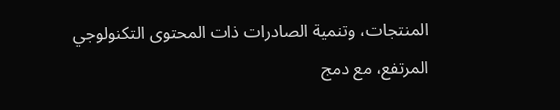المنتجات، وتنمية الصادرات ذات المحتوى التكنولوجي المرتفع، مع دمج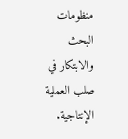منظومات البحث والابتكار في صلب العملية الإنتاجية.